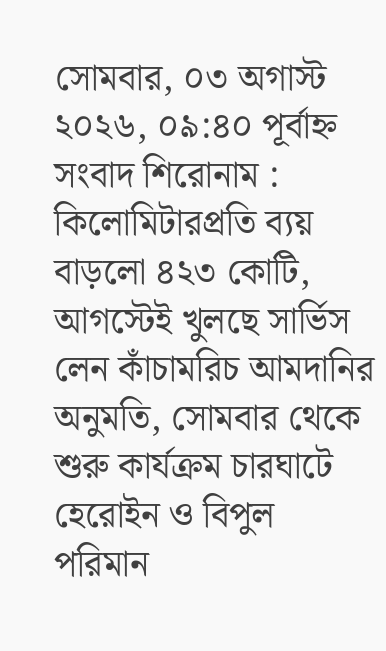সোমবার, ০৩ অগাস্ট ২০২৬, ০৯:৪০ পূর্বাহ্ন
সংবাদ শিরোনাম :
কিলোমিটারপ্রতি ব্যয় বাড়লো ৪২৩ কোটি, আগস্টেই খুলছে সার্ভিস লেন কাঁচামরিচ আমদানির অনুমতি, সোমবার থেকে শুরু কার্যক্রম চারঘাটে হেরোইন ও বিপুল পরিমান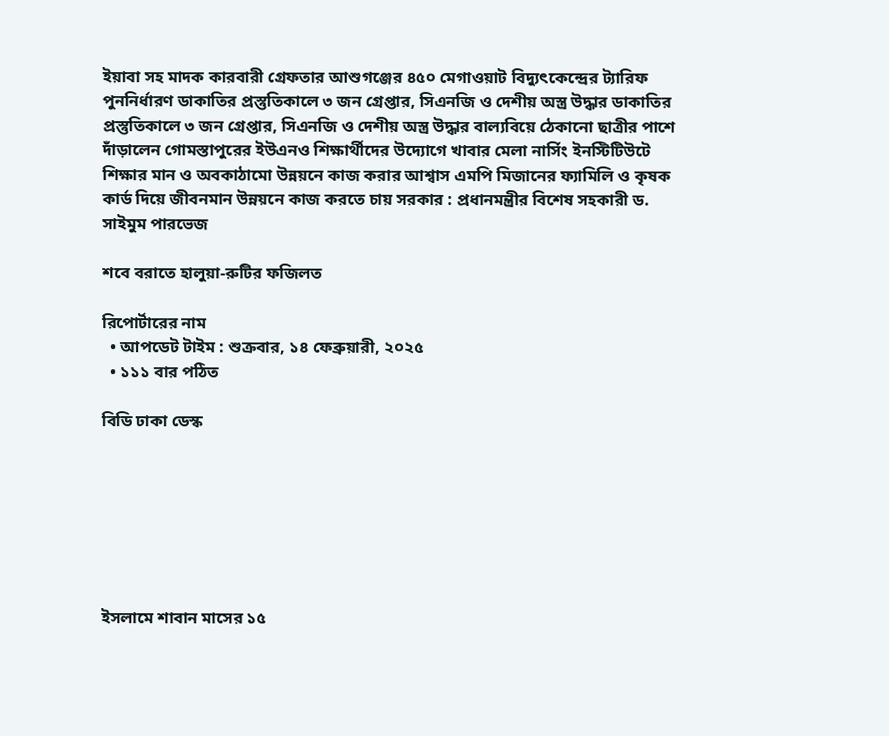ইয়াবা সহ মাদক কারবারী গ্রেফতার আশুগঞ্জের ৪৫০ মেগাওয়াট বিদ্যুৎকেন্দ্রের ট‍্যারিফ পুননির্ধারণ ডাকাতির প্রস্তুতিকালে ৩ জন গ্রেপ্তার, সিএনজি ও দেশীয় অস্ত্র উদ্ধার ডাকাতির প্রস্তুতিকালে ৩ জন গ্রেপ্তার, সিএনজি ও দেশীয় অস্ত্র উদ্ধার বাল্যবিয়ে ঠেকানো ছাত্রীর পাশে দাঁড়ালেন গোমস্তাপুরের ইউএনও শিক্ষার্থীদের উদ্যোগে খাবার মেলা নার্সিং ইনস্টিটিউটে শিক্ষার মান ও অবকাঠামো উন্নয়নে কাজ করার আশ্বাস এমপি মিজানের ফ্যামিলি ও কৃষক কার্ড দিয়ে জীবনমান উন্নয়নে কাজ করতে চায় সরকার : প্রধানমন্ত্রীর বিশেষ সহকারী ড. সাইমুম পারভেজ

শবে বরাতে হালুয়া-রুটির ফজিলত

রিপোর্টারের নাম
  • আপডেট টাইম : শুক্রবার, ১৪ ফেব্রুয়ারী, ২০২৫
  • ১১১ বার পঠিত

বিডি ঢাকা ডেস্ক







ইসলামে শাবান মাসের ১৫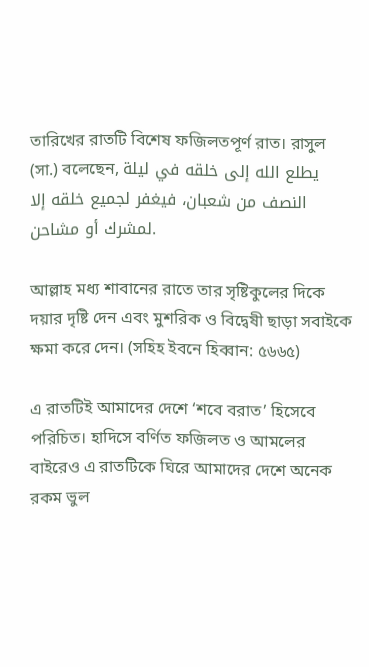তারিখের রাতটি বিশেষ ফজিলতপূর্ণ রাত। রাসুল (সা.) বলেছেন, يطلع الله إلى خلقه في ليلة النصف من شعبان، فيغفر لجميع خلقه إلا لمشرك أو مشاحن.

আল্লাহ মধ্য শাবানের রাতে তার সৃষ্টিকুলের দিকে দয়ার দৃষ্টি দেন এবং মুশরিক ও বিদ্বেষী ছাড়া সবাইকে ক্ষমা করে দেন। (সহিহ ইবনে হিব্বান: ৫৬৬৫)

এ রাতটিই আমাদের দেশে ‘শবে বরাত’ হিসেবে পরিচিত। হাদিসে বর্ণিত ফজিলত ও আমলের বাইরেও এ রাতটিকে ঘিরে আমাদের দেশে অনেক রকম ভুল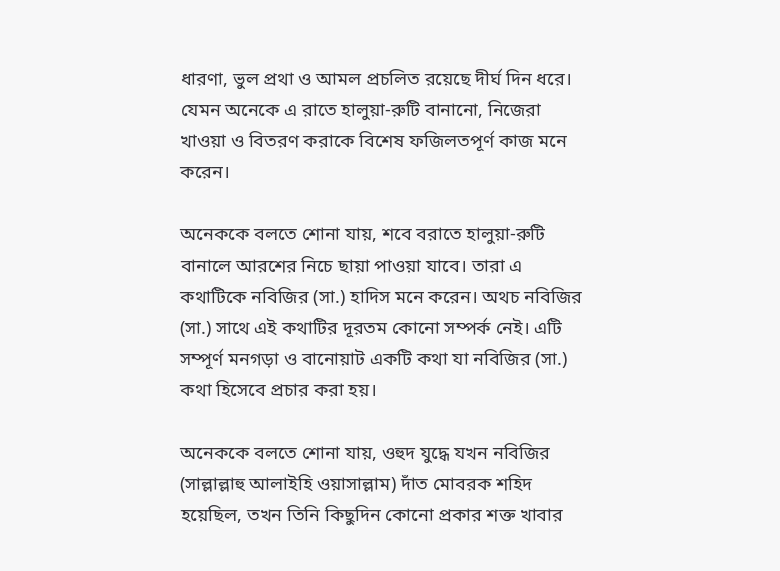ধারণা, ভুল প্রথা ও আমল প্রচলিত রয়েছে দীর্ঘ দিন ধরে। যেমন অনেকে এ রাতে হালুয়া-রুটি বানানো, নিজেরা খাওয়া ও বিতরণ করাকে বিশেষ ফজিলতপূর্ণ কাজ মনে করেন।

অনেককে বলতে শোনা যায়, শবে বরাতে হালুয়া-রুটি বানালে আরশের নিচে ছায়া পাওয়া যাবে। তারা এ কথাটিকে নবিজির (সা.) হাদিস মনে করেন। অথচ নবিজির (সা.) সাথে এই কথাটির দূরতম কোনো সম্পর্ক নেই। এটি সম্পূর্ণ মনগড়া ও বানোয়াট একটি কথা যা নবিজির (সা.) কথা হিসেবে প্রচার করা হয়।

অনেককে বলতে শোনা যায়, ওহুদ যুদ্ধে যখন নবিজির (সাল্লাল্লাহু আলাইহি ওয়াসাল্লাম) দাঁত মোবরক শহিদ হয়েছিল, তখন তিনি কিছুদিন কোনো প্রকার শক্ত খাবার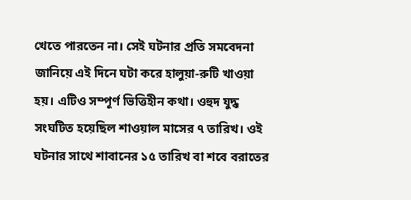খেতে পারতেন না। সেই ঘটনার প্রতি সমবেদনা জানিয়ে এই দিনে ঘটা করে হালুয়া-রুটি খাওয়া হয়। এটিও সম্পূর্ণ ভিত্তিহীন কথা। ওহুদ যুদ্ধ সংঘটিত হয়েছিল শাওয়াল মাসের ৭ তারিখ। ওই ঘটনার সাথে শাবানের ১৫ তারিখ বা শবে বরাতের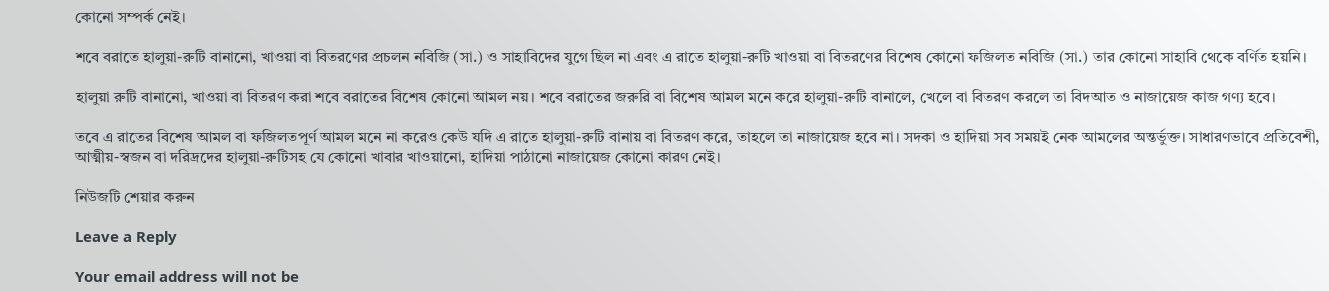কোনো সম্পর্ক নেই।

শবে বরাতে হালুয়া-রুটি বানানো, খাওয়া বা বিতরণের প্রচলন নবিজি (সা.) ও সাহাবিদের যুগে ছিল না এবং এ রাতে হালুয়া-রুটি খাওয়া বা বিতরণের বিশেষ কোনো ফজিলত নবিজি (সা.) তার কোনো সাহাবি থেকে বর্ণিত হয়নি।

হালুয়া রুটি বানানো, খাওয়া বা বিতরণ করা শবে বরাতের বিশেষ কোনো আমল নয়। শবে বরাতের জরুরি বা বিশেষ আমল মনে করে হালুয়া-রুটি বানালে, খেলে বা বিতরণ করলে তা বিদআত ও নাজায়েজ কাজ গণ্য হবে।

তবে এ রাতের বিশেষ আমল বা ফজিলতপূর্ণ আমল মনে না করেও কেউ যদি এ রাতে হালুয়া-রুটি বানায় বা বিতরণ করে, তাহলে তা নাজায়েজ হবে না। সদকা ও হাদিয়া সব সময়ই নেক আমলের অন্তর্ভুক্ত। সাধারণভাবে প্রতিবেশী, আত্মীয়-স্বজন বা দরিদ্রদের হালুয়া-রুটিসহ যে কোনো খাবার খাওয়ানো, হাদিয়া পাঠানো নাজায়েজ কোনো কারণ নেই।

নিউজটি শেয়ার করুন

Leave a Reply

Your email address will not be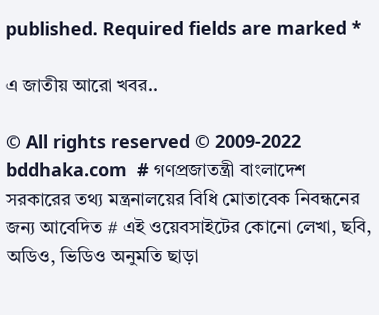published. Required fields are marked *

এ জাতীয় আরো খবর..

© All rights reserved © 2009-2022 bddhaka.com  # গণপ্রজাতন্ত্রী বাংলাদেশ সরকারের তথ্য মন্ত্রনালয়ের বিধি মোতাবেক নিবন্ধনের জন্য আবেদিত # এই ওয়েবসাইটের কোনো লেখা, ছবি, অডিও, ভিডিও অনুমতি ছাড়া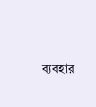ব্যবহার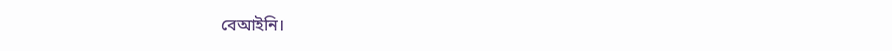বেআইনি।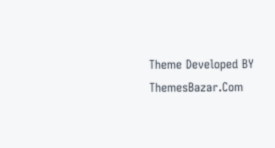Theme Developed BY ThemesBazar.Com